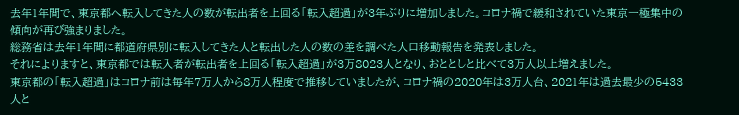去年1年間で、東京都へ転入してきた人の数が転出者を上回る「転入超過」が3年ぶりに増加しました。コロナ禍で緩和されていた東京一極集中の傾向が再び強まりました。
総務省は去年1年間に都道府県別に転入してきた人と転出した人の数の差を調べた人口移動報告を発表しました。
それによりますと、東京都では転入者が転出者を上回る「転入超過」が3万8023人となり、おととしと比べて3万人以上増えました。
東京都の「転入超過」はコロナ前は毎年7万人から8万人程度で推移していましたが、コロナ禍の2020年は3万人台、2021年は過去最少の5433人と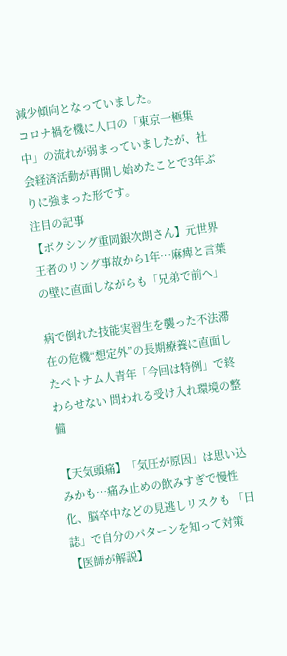減少傾向となっていました。
コロナ禍を機に人口の「東京一極集中」の流れが弱まっていましたが、社会経済活動が再開し始めたことで3年ぶりに強まった形です。
注目の記事
【ボクシング重岡銀次朗さん】元世界王者のリング事故から1年…麻痺と言葉の壁に直面しながらも「兄弟で前へ」

病で倒れた技能実習生を襲った不法滞在の危機“想定外”の長期療養に直面したベトナム人青年「今回は特例」で終わらせない 問われる受け入れ環境の整備

【天気頭痛】「気圧が原因」は思い込みかも…痛み止めの飲みすぎで慢性化、脳卒中などの見逃しリスクも 「日誌」で自分のパターンを知って対策【医師が解説】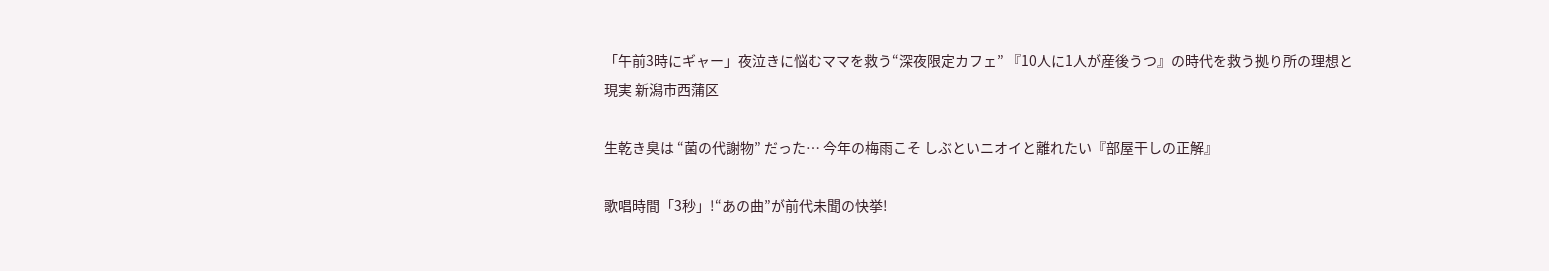「午前3時にギャー」夜泣きに悩むママを救う“深夜限定カフェ” 『10人に1人が産後うつ』の時代を救う拠り所の理想と現実 新潟市西蒲区

生乾き臭は “菌の代謝物” だった… 今年の梅雨こそ しぶといニオイと離れたい『部屋干しの正解』

歌唱時間「3秒」!“あの曲”が前代未聞の快挙!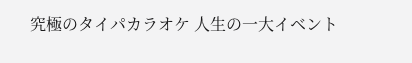究極のタイパカラオケ 人生の一大イベント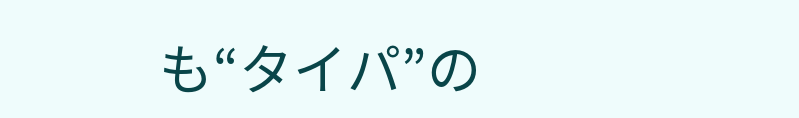も“タイパ”の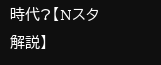時代?【Nスタ解説】